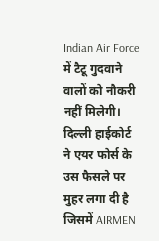Indian Air Force में टैटू गुदवाने वालों को नौकरी नहीं मिलेगी। दिल्ली हाईकोर्ट ने एयर फोर्स के उस फैसले पर मुहर लगा दी है जिसमें AIRMEN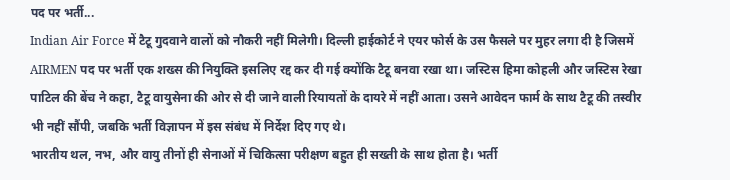पद पर भर्ती...
Indian Air Force में टैटू गुदवाने वालों को नौकरी नहीं मिलेगी। दिल्ली हाईकोर्ट ने एयर फोर्स के उस फैसले पर मुहर लगा दी है जिसमें AIRMEN पद पर भर्ती एक शख्स की नियुक्ति इसलिए रद्द कर दी गई क्योंकि टैटू बनवा रखा था। जस्टिस हिमा कोहली और जस्टिस रेखा पाटिल की बेंच ने कहा, टैटू वायुसेना की ओर से दी जाने वाली रियायतों के दायरे में नहीं आता। उसने आवेदन फार्म के साथ टैटू की तस्वीर भी नहीं सौंपी, जबकि भर्ती विज्ञापन में इस संबंध में निर्देश दिए गए थे।
भारतीय थल, नभ, और वायु तीनों ही सेनाओं में चिकित्सा परीक्षण बहुत ही सख्ती के साथ होता है। भर्ती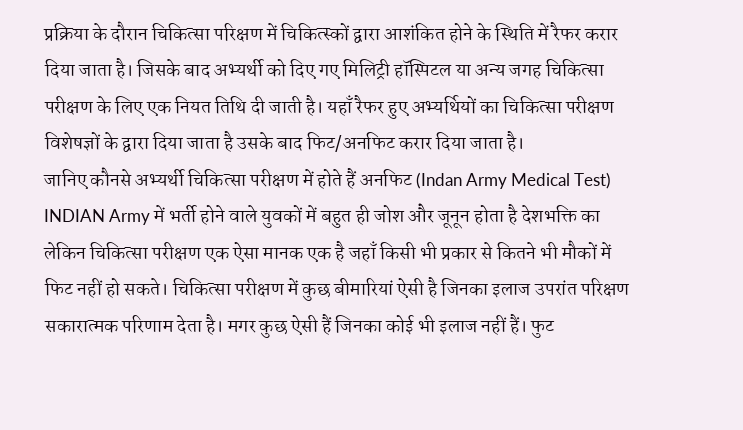प्रक्रिया के दौरान चिकित्सा परिक्षण में चिकित्स्कों द्वारा आशंकित होने के स्थिति में रैफर करार दिया जाता है। जिसके बाद अभ्यर्थी को दिए गए मिलिट्री हॉस्पिटल या अन्य जगह चिकित्सा परीक्षण के लिए एक नियत तिथि दी जाती है। यहाँ रैफर हुए अभ्यर्थियों का चिकित्सा परीक्षण विशेषज्ञों के द्वारा दिया जाता है उसके बाद फिट/अनफिट करार दिया जाता है।
जानिए कौनसे अभ्यर्थी चिकित्सा परीक्षण में होते हैं अनफिट (Indan Army Medical Test)
INDIAN Army में भर्ती होने वाले युवकों में बहुत ही जोश और जूनून होता है देशभक्ति का लेकिन चिकित्सा परीक्षण एक ऐसा मानक एक है जहाँ किसी भी प्रकार से कितने भी मौकों में फिट नहीं हो सकते। चिकित्सा परीक्षण में कुछ बीमारियां ऐसी है जिनका इलाज उपरांत परिक्षण सकारात्मक परिणाम देता है। मगर कुछ ऐसी हैं जिनका कोई भी इलाज नहीं हैं। फुट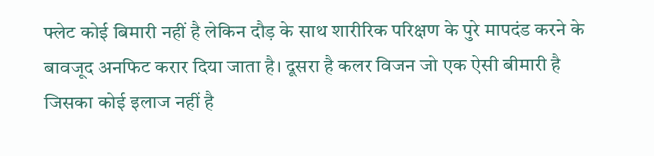फ्लेट कोई बिमारी नहीं है लेकिन दौड़ के साथ शारीरिक परिक्षण के पुरे मापदंड करने के बावजूद अनफिट करार दिया जाता है। दूसरा है कलर विजन जो एक ऐसी बीमारी है जिसका कोई इलाज नहीं है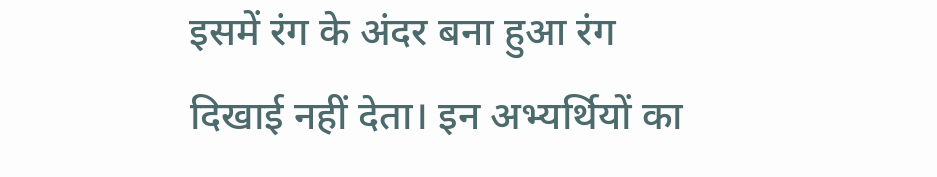इसमें रंग के अंदर बना हुआ रंग दिखाई नहीं देता। इन अभ्यर्थियों का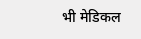भी मेडिकल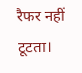रैफर नहीं टूटता।